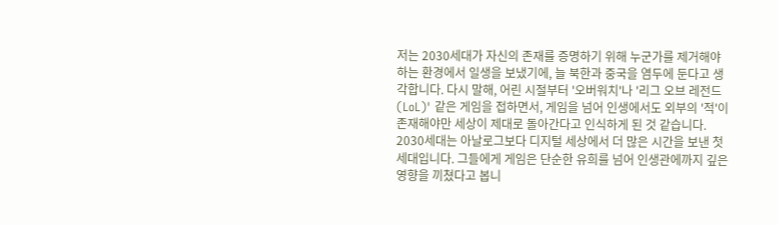저는 2030세대가 자신의 존재를 증명하기 위해 누군가를 제거해야 하는 환경에서 일생을 보냈기에, 늘 북한과 중국을 염두에 둔다고 생각합니다. 다시 말해, 어린 시절부터 '오버워치'나 '리그 오브 레전드(LoL)' 같은 게임을 접하면서, 게임을 넘어 인생에서도 외부의 '적'이 존재해야만 세상이 제대로 돌아간다고 인식하게 된 것 같습니다.
2030세대는 아날로그보다 디지털 세상에서 더 많은 시간을 보낸 첫 세대입니다. 그들에게 게임은 단순한 유희를 넘어 인생관에까지 깊은 영향을 끼쳤다고 봅니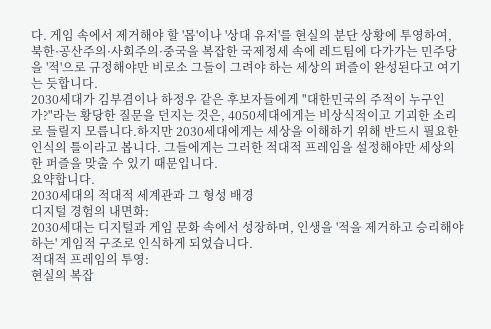다. 게임 속에서 제거해야 할 '몹'이나 '상대 유저'를 현실의 분단 상황에 투영하여, 북한·공산주의·사회주의·중국을 복잡한 국제정세 속에 레드팀에 다가가는 민주당을 '적'으로 규정해야만 비로소 그들이 그려야 하는 세상의 퍼즐이 완성된다고 여기는 듯합니다.
2030세대가 김부겸이나 하정우 같은 후보자들에게 "대한민국의 주적이 누구인가?"라는 황당한 질문을 던지는 것은, 4050세대에게는 비상식적이고 기괴한 소리로 들릴지 모릅니다.하지만 2030세대에게는 세상을 이해하기 위해 반드시 필요한 인식의 틀이라고 봅니다. 그들에게는 그러한 적대적 프레임을 설정해야만 세상의 한 퍼즐을 맞출 수 있기 때문입니다.
요약합니다.
2030세대의 적대적 세계관과 그 형성 배경
디지털 경험의 내면화:
2030세대는 디지털과 게임 문화 속에서 성장하며, 인생을 '적을 제거하고 승리해야 하는' 게임적 구조로 인식하게 되었습니다.
적대적 프레임의 투영:
현실의 복잡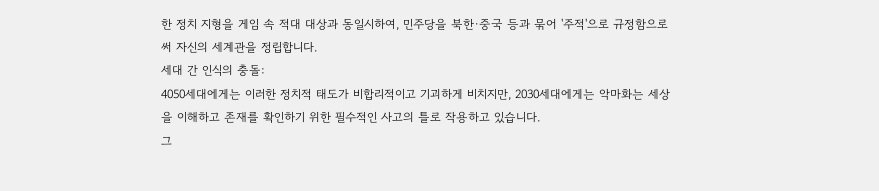한 정치 지형을 게임 속 적대 대상과 동일시하여, 민주당을 북한·중국 등과 묶어 '주적'으로 규정함으로써 자신의 세계관을 정립합니다.
세대 간 인식의 충돌:
4050세대에게는 이러한 정치적 태도가 비합리적이고 기괴하게 비치지만, 2030세대에게는 악마화는 세상을 이해하고 존재를 확인하기 위한 필수적인 사고의 틀로 작용하고 있습니다.
그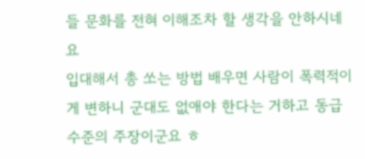들 문화를 전혀 이해조차 할 생각을 안하시네요
입대해서 총 쏘는 방법 배우면 사람이 폭력적이게 변하니 군대도 없애야 한다는 거하고 동급 수준의 주장이군요 ㅎ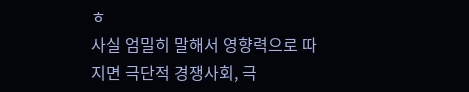ㅎ
사실 엄밀히 말해서 영향력으로 따지면 극단적 경쟁사회, 극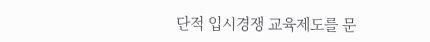단적 입시경쟁 교육제도를 문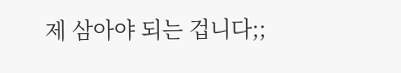제 삼아야 되는 겁니다;;